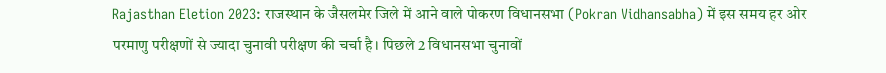Rajasthan Eletion 2023: राजस्थान के जैसलमेर जिले में आने वाले पोकरण विधानसभा (Pokran Vidhansabha) में इस समय हर ओर परमाणु परीक्षणों से ज्यादा चुनावी परीक्षण की चर्चा है। पिछले 2 विधानसभा चुनावों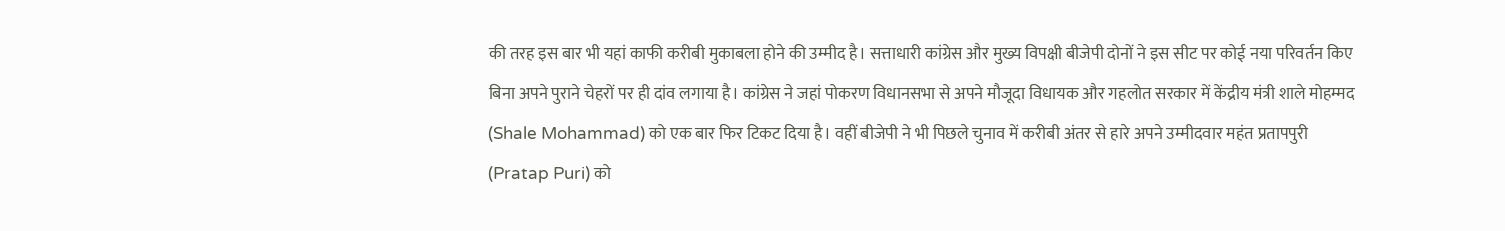की तरह इस बार भी यहां काफी करीबी मुकाबला होने की उम्मीद है। सत्ताधारी कांग्रेस और मुख्य विपक्षी बीजेपी दोनों ने इस सीट पर कोई नया परिवर्तन किए बिना अपने पुराने चेहरों पर ही दांव लगाया है। कांग्रेस ने जहां पोकरण विधानसभा से अपने मौजूदा विधायक और गहलोत सरकार में केंद्रीय मंत्री शाले मोहम्मद (Shale Mohammad) को एक बार फिर टिकट दिया है। वहीं बीजेपी ने भी पिछले चुनाव में करीबी अंतर से हारे अपने उम्मीदवार महंत प्रतापपुरी (Pratap Puri) को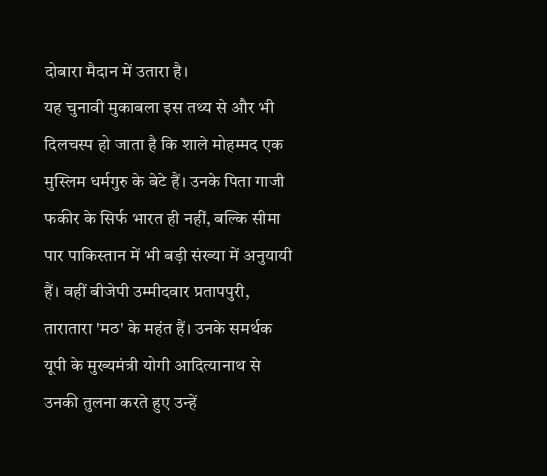दोबारा मैदान में उतारा है।
यह चुनावी मुकाबला इस तथ्य से और भी दिलचस्प हो जाता है कि शाले मोहम्मद एक मुस्लिम धर्मगुरु के बेटे हैं। उनके पिता गाजी फकीर के सिर्फ भारत ही नहीं, बल्कि सीमा पार पाकिस्तान में भी बड़ी संख्या में अनुयायी हैं। वहीं बीजेपी उम्मीदवार प्रतापपुरी, तारातारा 'मठ' के महंत हैं। उनके समर्थक यूपी के मुख्यमंत्री योगी आदित्यानाथ से उनकी तुलना करते हुए उन्हें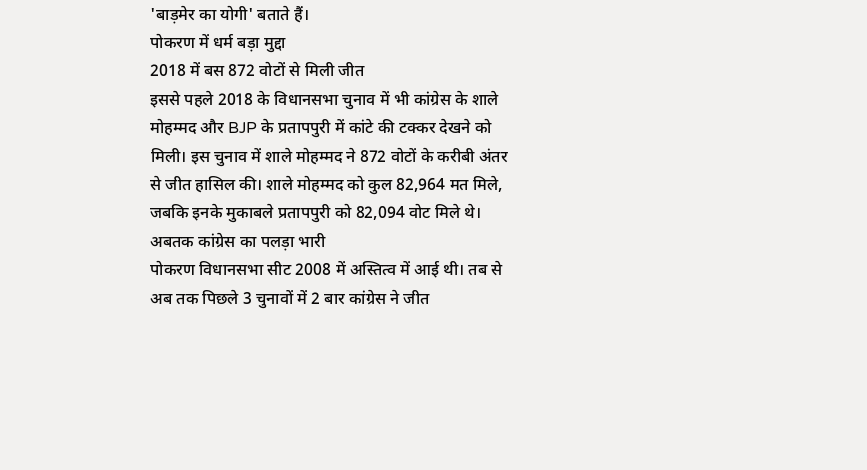'बाड़मेर का योगी' बताते हैं।
पोकरण में धर्म बड़ा मुद्दा
2018 में बस 872 वोटों से मिली जीत
इससे पहले 2018 के विधानसभा चुनाव में भी कांग्रेस के शाले मोहम्मद और BJP के प्रतापपुरी में कांटे की टक्कर देखने को मिली। इस चुनाव में शाले मोहम्मद ने 872 वोटों के करीबी अंतर से जीत हासिल की। शाले मोहम्मद को कुल 82,964 मत मिले, जबकि इनके मुकाबले प्रतापपुरी को 82,094 वोट मिले थे।
अबतक कांग्रेस का पलड़ा भारी
पोकरण विधानसभा सीट 2008 में अस्तित्व में आई थी। तब से अब तक पिछले 3 चुनावों में 2 बार कांग्रेस ने जीत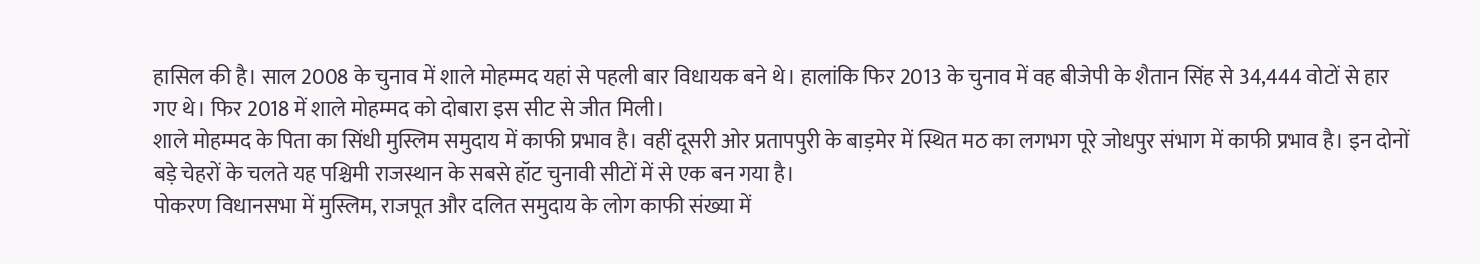हासिल की है। साल 2008 के चुनाव में शाले मोहम्मद यहां से पहली बार विधायक बने थे। हालांकि फिर 2013 के चुनाव में वह बीजेपी के शैतान सिंह से 34,444 वोटों से हार गए थे। फिर 2018 में शाले मोहम्मद को दोबारा इस सीट से जीत मिली।
शाले मोहम्मद के पिता का सिंधी मुस्लिम समुदाय में काफी प्रभाव है। वहीं दूसरी ओर प्रतापपुरी के बाड़मेर में स्थित मठ का लगभग पूरे जोधपुर संभाग में काफी प्रभाव है। इन दोनों बड़े चेहरों के चलते यह पश्चिमी राजस्थान के सबसे हॉट चुनावी सीटों में से एक बन गया है।
पोकरण विधानसभा में मुस्लिम, राजपूत और दलित समुदाय के लोग काफी संख्या में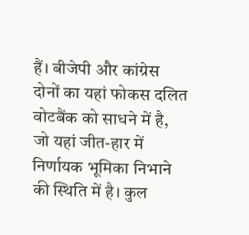हैं। बीजेपी और कांग्रेस दोनों का यहां फोकस दलित वोटबैंक को साधने में है, जो यहां जीत-हार में निर्णायक भूमिका निभाने की स्थिति में है। कुल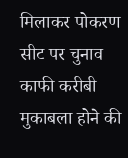मिलाकर पोकरण सीट पर चुनाव काफी करीबी मुकाबला होने की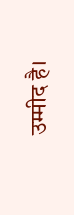उम्मीद है।